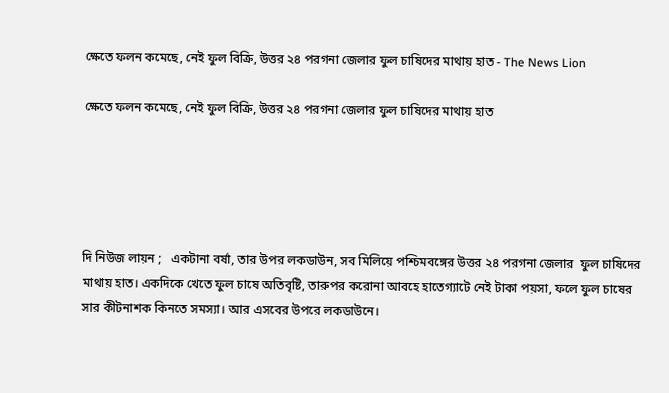ক্ষেতে ফলন কমেছে, নেই ফুল বিক্রি, উত্তর ২৪ পরগনা জেলার ফুল চাষিদের মাথায় হাত - The News Lion

ক্ষেতে ফলন কমেছে, নেই ফুল বিক্রি, উত্তর ২৪ পরগনা জেলার ফুল চাষিদের মাথায় হাত





দি নিউজ লায়ন ;   একটানা বর্ষা, তার উপর লকডাউন, সব মিলিয়ে পশ্চিমবঙ্গের উত্তর ২৪ পরগনা জেলার  ফুল চাষিদের মাথায় হাত। একদিকে খেতে ফুল চাষে অতিবৃষ্টি, তারুপর করোনা আবহে হাতেগ্যাটে নেই টাকা পয়সা, ফলে ফুল চাষের সার কীটনাশক কিনতে সমস্যা। আর এসবের উপরে লকডাউনে।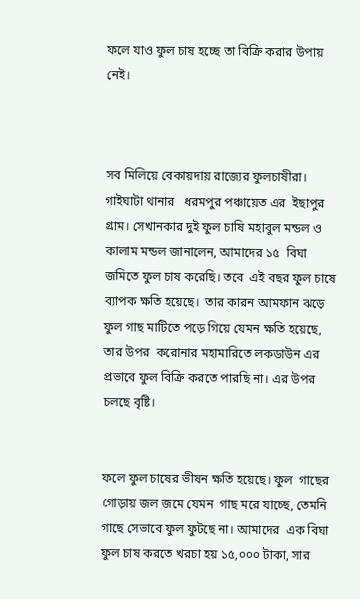ফলে যাও ফুল চাষ হচ্ছে তা বিক্রি করার উপায় নেই।



সব মিলিয়ে বেকায়দায় রাজ্যের ফুলচাষীরা।  গাইঘাটা থানার   ধরমপুর পঞ্চায়েত এর  ইছাপুর গ্রাম। সেখানকার দুই ফুল চাষি মহাবুল মন্ডল ও কালাম মন্ডল জানালেন, আমাদের ১৫  বিঘা জমিতে ফুল চাষ করেছি। তবে  এই বছর ফুল চাষে ব্যাপক ক্ষতি হয়েছে।  তার কারন আমফান ঝড়ে  ফুল গাছ মাটিতে পড়ে গিয়ে যেমন ক্ষতি হয়েছে, তার উপর  করোনার মহামারিতে লকডাউন এর প্রভাবে ফুল বিক্রি করতে পারছি না। এর উপর চলছে বৃষ্টি।


ফলে ফুল চাষের ভীষন ক্ষতি হয়েছে। ফুল  গাছের গোড়ায় জল জমে যেমন  গাছ মরে যাচ্ছে, তেমনি গাছে সেভাবে ফুল ফুটছে না। আমাদের  এক বিঘা ফুল চাষ করতে খরচা হয় ১৫,০০০ টাকা, সার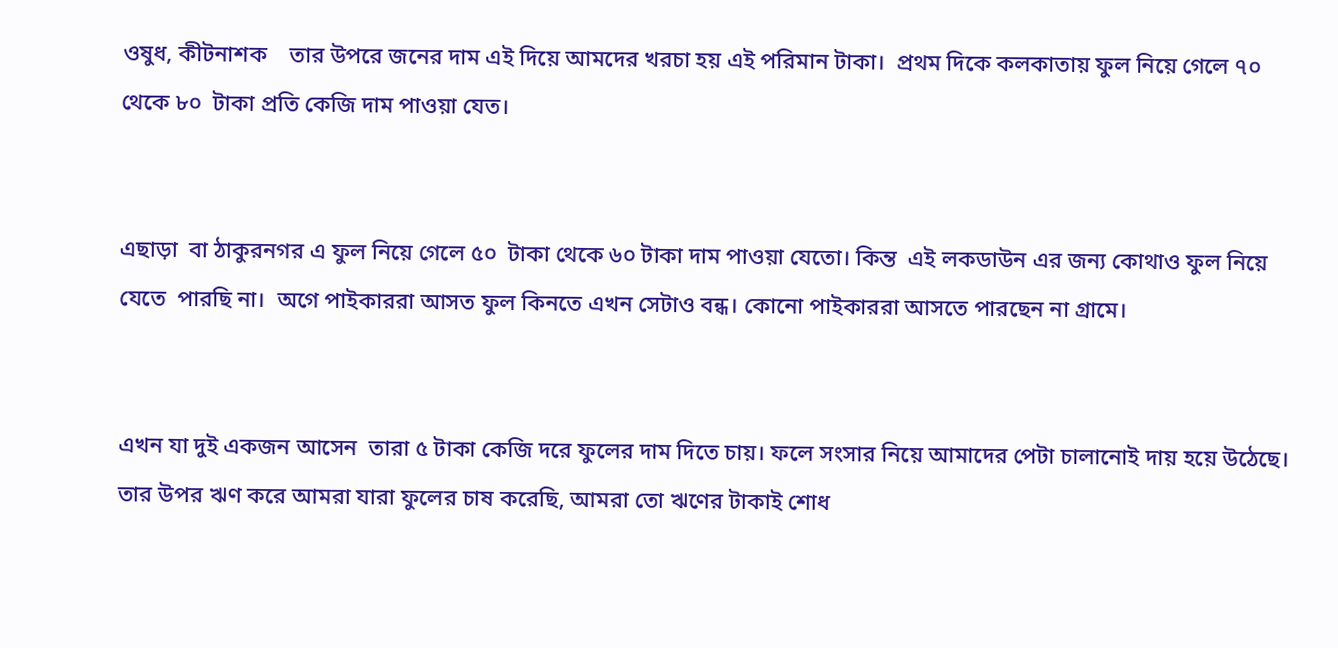ওষুধ, কীটনাশক    তার উপরে জনের দাম এই দিয়ে আমদের খরচা হয় এই পরিমান টাকা।  প্রথম দিকে কলকাতায় ফুল নিয়ে গেলে ৭০  থেকে ৮০  টাকা প্রতি কেজি দাম পাওয়া যেত।


এছাড়া  বা ঠাকুরনগর এ ফুল নিয়ে গেলে ৫০  টাকা থেকে ৬০ টাকা দাম পাওয়া যেতো। কিন্ত  এই লকডাউন এর জন্য কোথাও ফুল নিয়ে যেতে  পারছি না।  অগে পাইকাররা আসত ফুল কিনতে এখন সেটাও বন্ধ। কোনো পাইকাররা আসতে পারছেন না গ্রামে।


এখন যা দুই একজন আসেন  তারা ৫ টাকা কেজি দরে ফুলের দাম দিতে চায়। ফলে সংসার নিয়ে আমাদের পেটা চালানোই দায় হয়ে উঠেছে।  তার উপর ঋণ করে আমরা যারা ফুলের চাষ করেছি, আমরা তো ঋণের টাকাই শোধ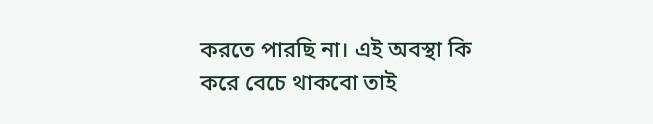করতে পারছি না। এই অবস্থা কি করে বেচে থাকবো তাই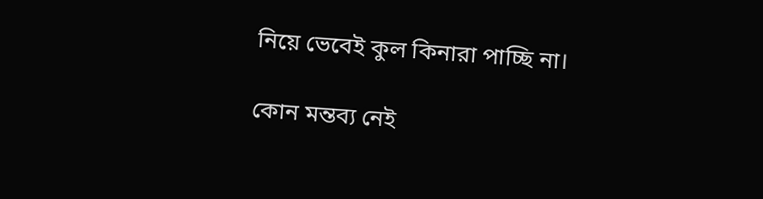নিয়ে ভেবেই কুল কিনারা পাচ্ছি না।

কোন মন্তব্য নেই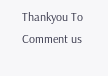Thankyou To Comment us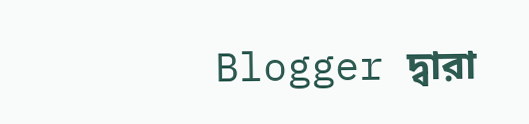Blogger দ্বারা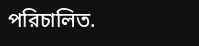পরিচালিত.